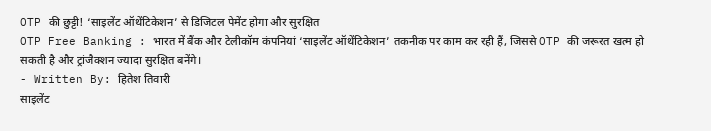OTP की छुट्टी! ‘साइलेंट ऑथेंटिकेशन’ से डिजिटल पेमेंट होगा और सुरक्षित
OTP Free Banking : भारत में बैंक और टेलीकॉम कंपनियां ‘साइलेंट ऑथेंटिकेशन’ तकनीक पर काम कर रही हैं, जिससे OTP की जरूरत खत्म हो सकती है और ट्रांजैक्शन ज्यादा सुरक्षित बनेंगे।
- Written By: हितेश तिवारी
साइलेंट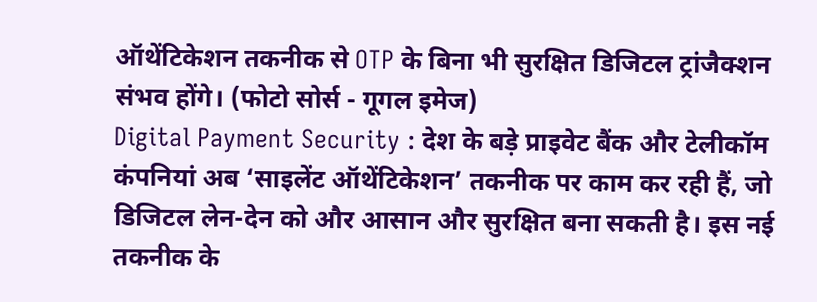ऑथेंटिकेशन तकनीक से OTP के बिना भी सुरक्षित डिजिटल ट्रांजैक्शन संभव होंगे। (फोटो सोर्स - गूगल इमेज)
Digital Payment Security : देश के बड़े प्राइवेट बैंक और टेलीकॉम कंपनियां अब ‘साइलेंट ऑथेंटिकेशन’ तकनीक पर काम कर रही हैं, जो डिजिटल लेन-देन को और आसान और सुरक्षित बना सकती है। इस नई तकनीक के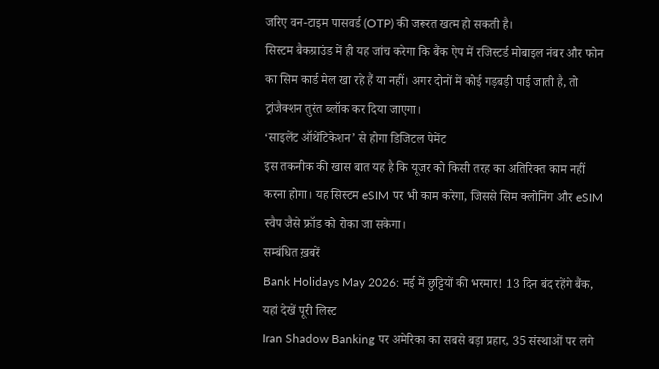जरिए वन-टाइम पासवर्ड (OTP) की जरूरत खत्म हो सकती है।
सिस्टम बैकग्राउंड में ही यह जांच करेगा कि बैंक ऐप में रजिस्टर्ड मोबाइल नंबर और फोन का सिम कार्ड मेल खा रहे हैं या नहीं। अगर दोनों में कोई गड़बड़ी पाई जाती है, तो ट्रांजैक्शन तुरंत ब्लॉक कर दिया जाएगा।
‘साइलेंट ऑथेंटिकेशन’ से होगा डिजिटल पेमेंट
इस तकनीक की खास बात यह है कि यूजर को किसी तरह का अतिरिक्त काम नहीं करना होगा। यह सिस्टम eSIM पर भी काम करेगा, जिससे सिम क्लोनिंग और eSIM स्वैप जैसे फ्रॉड को रोका जा सकेगा।
सम्बंधित ख़बरें
Bank Holidays May 2026: मई में छुट्टियों की भरमार! 13 दिन बंद रहेंगे बैंक, यहां देखें पूरी लिस्ट
Iran Shadow Banking पर अमेरिका का सबसे बड़ा प्रहार, 35 संस्थाओं पर लगे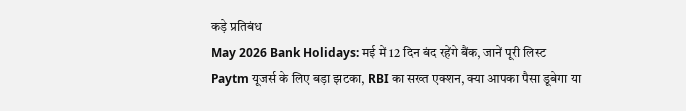कड़े प्रतिबंध
May 2026 Bank Holidays: मई में 12 दिन बंद रहेंगे बैंक, जानें पूरी लिस्ट
Paytm यूजर्स के लिए बड़ा झटका, RBI का सख्त एक्शन, क्या आपका पैसा डूबेगा या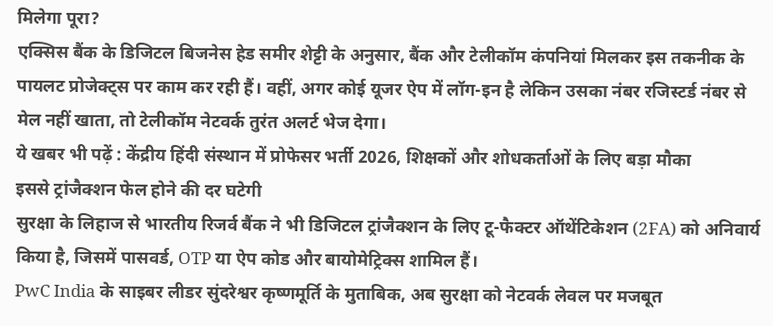मिलेगा पूरा?
एक्सिस बैंक के डिजिटल बिजनेस हेड समीर शेट्टी के अनुसार, बैंक और टेलीकॉम कंपनियां मिलकर इस तकनीक के पायलट प्रोजेक्ट्स पर काम कर रही हैं। वहीं, अगर कोई यूजर ऐप में लॉग-इन है लेकिन उसका नंबर रजिस्टर्ड नंबर से मेल नहीं खाता, तो टेलीकॉम नेटवर्क तुरंत अलर्ट भेज देगा।
ये खबर भी पढ़ें : केंद्रीय हिंदी संस्थान में प्रोफेसर भर्ती 2026, शिक्षकों और शोधकर्ताओं के लिए बड़ा मौका
इससे ट्रांजैक्शन फेल होने की दर घटेगी
सुरक्षा के लिहाज से भारतीय रिजर्व बैंक ने भी डिजिटल ट्रांजैक्शन के लिए टू-फैक्टर ऑथेंटिकेशन (2FA) को अनिवार्य किया है, जिसमें पासवर्ड, OTP या ऐप कोड और बायोमेट्रिक्स शामिल हैं।
PwC India के साइबर लीडर सुंदरेश्वर कृष्णमूर्ति के मुताबिक, अब सुरक्षा को नेटवर्क लेवल पर मजबूत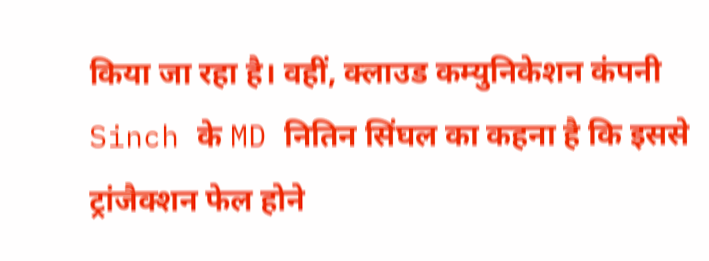किया जा रहा है। वहीं, क्लाउड कम्युनिकेशन कंपनी Sinch के MD नितिन सिंघल का कहना है कि इससे ट्रांजैक्शन फेल होने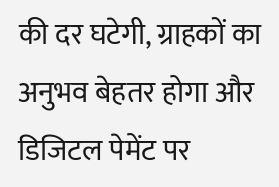की दर घटेगी, ग्राहकों का अनुभव बेहतर होगा और डिजिटल पेमेंट पर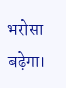भरोसा बढ़ेगा।